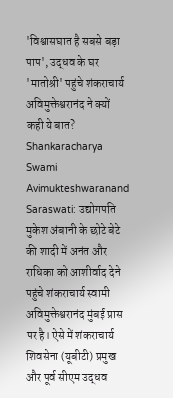'विश्वासघात है सबसे बड़ा पाप', उद्धव के घर 'मातोश्री' पहुंचे शंकराचार्य अविमुक्तेश्वरानंद ने क्यों कही ये बात?
Shankaracharya Swami Avimukteshwaranand Saraswati: उद्योगपति मुकेश अंबानी के छोटे बेटे की शादी में अनंत और राधिका को आशीर्वाद देने पहुंचे शंकराचार्य स्वामी अविमुक्तेश्वरानंद मुंबई प्रास पर है। ऐसे में शंकराचार्य शिवसेना (यूबीटी) प्रमुख और पूर्व सीएम उद्धव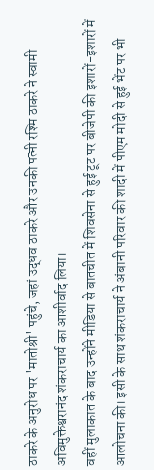ठाकरे के अनुरोध पर 'मातोश्री' पहुंचे, जहां उद्धव ठाकरे और उनकी पत्नी रश्मि ठाकरे ने स्वामी अविमुक्तेश्वरानंद शंकराचार्य का आशीर्वाद लिया।
वहीं मुलाकात के बाद उन्होंने मीडिया से बातचीत में शिवसेना से हुई टूट पर बीजेपी की इशारों-इशारों में आलोचना की। इसी के साथ शंकराचार्य ने अंबानी परिवार की शादी में पीएम मोदी से हुई भेंट पर भी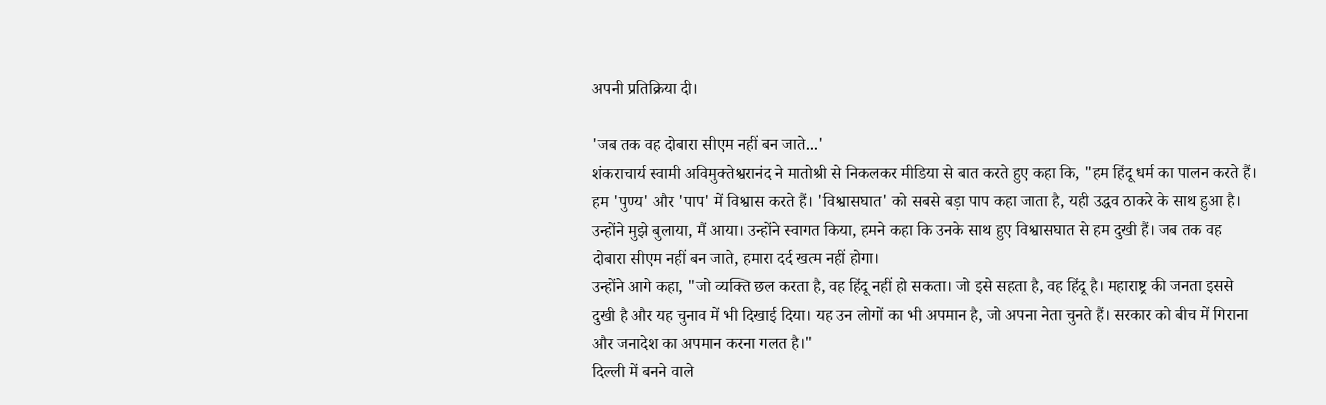अपनी प्रतिक्रिया दी।

'जब तक वह दोबारा सीएम नहीं बन जाते...'
शंकराचार्य स्वामी अविमुक्तेश्वरानंद ने मातोश्री से निकलकर मीडिया से बात करते हुए कहा कि, "हम हिंदू धर्म का पालन करते हैं। हम 'पुण्य' और 'पाप' में विश्वास करते हैं। 'विश्वासघात' को सबसे बड़ा पाप कहा जाता है, यही उद्धव ठाकरे के साथ हुआ है। उन्होंने मुझे बुलाया, मैं आया। उन्होंने स्वागत किया, हमने कहा कि उनके साथ हुए विश्वासघात से हम दुखी हैं। जब तक वह दोबारा सीएम नहीं बन जाते, हमारा दर्द खत्म नहीं होगा।
उन्होंने आगे कहा, "जो व्यक्ति छल करता है, वह हिंदू नहीं हो सकता। जो इसे सहता है, वह हिंदू है। महाराष्ट्र की जनता इससे दुखी है और यह चुनाव में भी दिखाई दिया। यह उन लोगों का भी अपमान है, जो अपना नेता चुनते हैं। सरकार को बीच में गिराना और जनादेश का अपमान करना गलत है।"
दिल्ली में बनने वाले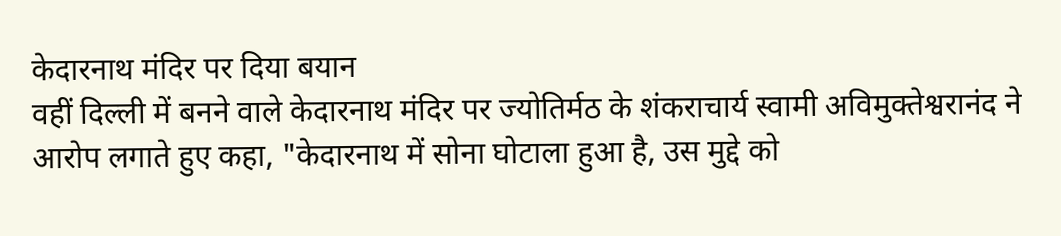केदारनाथ मंदिर पर दिया बयान
वहीं दिल्ली में बनने वाले केदारनाथ मंदिर पर ज्योतिर्मठ के शंकराचार्य स्वामी अविमुक्तेश्वरानंद ने आरोप लगाते हुए कहा, "केदारनाथ में सोना घोटाला हुआ है, उस मुद्दे को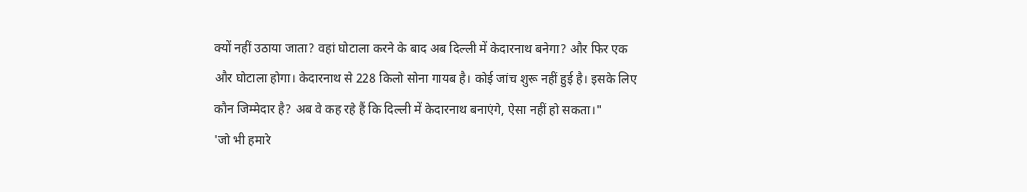क्यों नहीं उठाया जाता? वहां घोटाला करने के बाद अब दिल्ली में केदारनाथ बनेगा? और फिर एक और घोटाला होगा। केदारनाथ से 228 किलो सोना गायब है। कोई जांच शुरू नहीं हुई है। इसके लिए कौन जिम्मेदार है? अब वे कह रहे हैं कि दिल्ली में केदारनाथ बनाएंगे, ऐसा नहीं हो सकता।"
'जो भी हमारे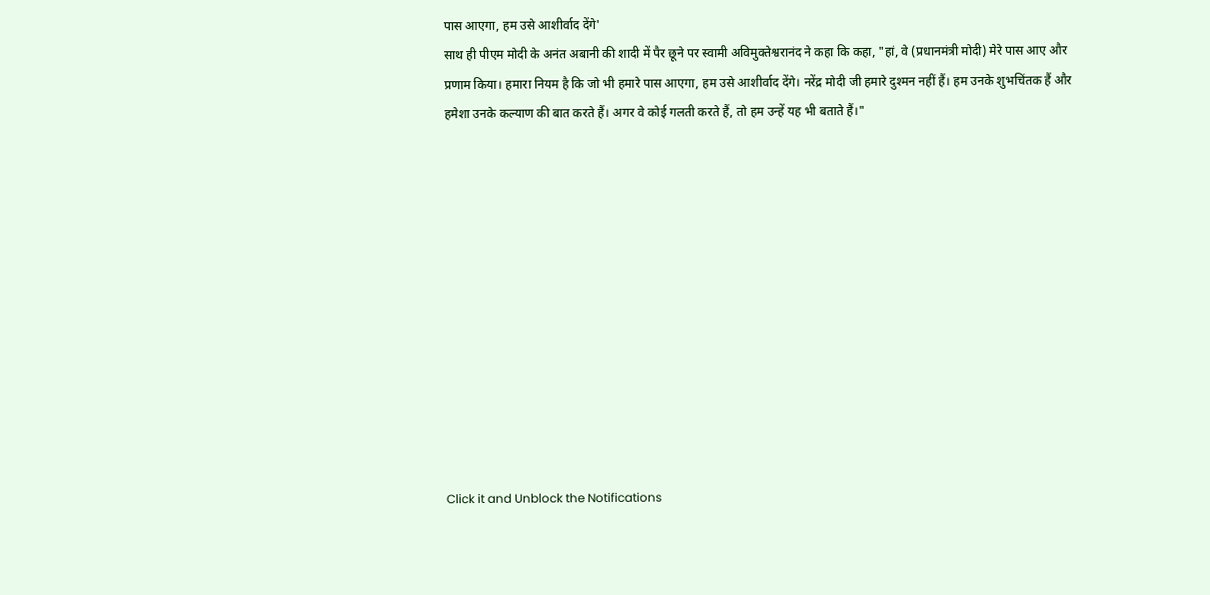पास आएगा, हम उसे आशीर्वाद देंगे'
साथ ही पीएम मोदी के अनंत अबानी की शादी में पैर छूने पर स्वामी अविमुक्तेश्वरानंद ने कहा कि कहा, "हां, वे (प्रधानमंत्री मोदी) मेरे पास आए और प्रणाम किया। हमारा नियम है कि जो भी हमारे पास आएगा, हम उसे आशीर्वाद देंगे। नरेंद्र मोदी जी हमारे दुश्मन नहीं हैं। हम उनके शुभचिंतक हैं और हमेशा उनके कल्याण की बात करते हैं। अगर वे कोई गलती करते हैं, तो हम उन्हें यह भी बताते हैं।"












Click it and Unblock the Notifications